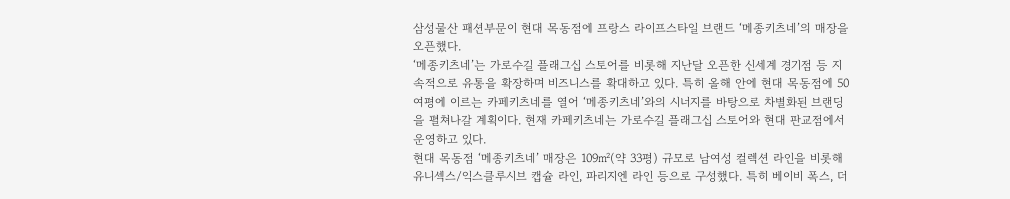삼성물산 패션부문이 현대 목동점에 프랑스 라이프스타일 브랜드 ‘메종키츠네’의 매장을 오픈했다.
‘메종키츠네’는 가로수길 플래그십 스토어를 비롯해 지난달 오픈한 신세계 경기점 등 지속적으로 유통을 확장하며 비즈니스를 확대하고 있다. 특히 올해 안에 현대 목동점에 50여평에 이르는 카페키츠네를 열어 ‘메종키츠네’와의 시너지를 바탕으로 차별화된 브랜딩을 펼쳐나갈 계획이다. 현재 카페키츠네는 가로수길 플래그십 스토어와 현대 판교점에서 운영하고 있다.
현대 목동점 ‘메종키츠네’ 매장은 109㎡(약 33평) 규모로 남여성 컬렉션 라인을 비롯해 유니섹스/익스클루시브 캡슐 라인, 파리지엔 라인 등으로 구성했다. 특히 베이비 폭스, 더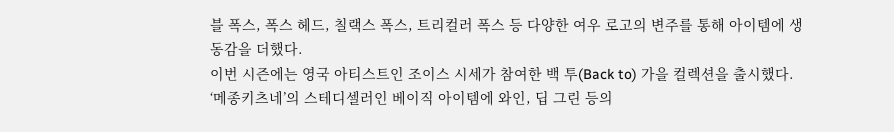블 폭스, 폭스 헤드, 칠랙스 폭스, 트리컬러 폭스 등 다양한 여우 로고의 변주를 통해 아이템에 생동감을 더했다.
이번 시즌에는 영국 아티스트인 조이스 시세가 참여한 백 투(Back to) 가을 컬렉션을 출시했다. ‘메종키츠네’의 스테디셀러인 베이직 아이템에 와인, 딥 그린 등의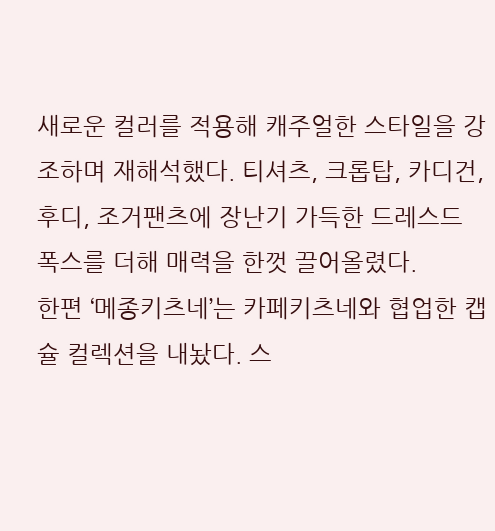새로운 컬러를 적용해 캐주얼한 스타일을 강조하며 재해석했다. 티셔츠, 크롭탑, 카디건, 후디, 조거팬츠에 장난기 가득한 드레스드 폭스를 더해 매력을 한껏 끌어올렸다.
한편 ‘메종키츠네’는 카페키츠네와 협업한 캡슐 컬렉션을 내놨다. 스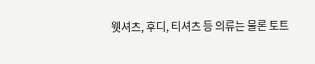웻셔츠, 후디, 티셔츠 등 의류는 물론 토트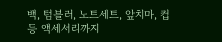백, 텀블러, 노트세트, 앞치마, 컵 등 액세서리까지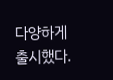다양하게 출시했다.